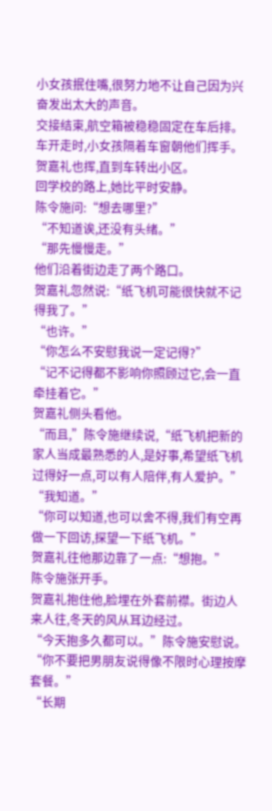小女孩抿住嘴,很努力地不让自己因为兴奋发出太大的声音。
交接结束,航空箱被稳稳固定在车后排。
车开走时,小女孩隔着车窗朝他们挥手。
贺嘉礼也挥,直到车转出小区。
回学校的路上,她比平时安静。
陈令施问:“想去哪里?”
“不知道诶,还没有头绪。”
“那先慢慢走。”
他们沿着街边走了两个路口。
贺嘉礼忽然说:“纸飞机可能很快就不记得我了。”
“也许。”
“你怎么不安慰我说一定记得?”
“记不记得都不影响你照顾过它,会一直牵挂着它。”
贺嘉礼侧头看他。
“而且,”陈令施继续说,“纸飞机把新的家人当成最熟悉的人,是好事,希望纸飞机过得好一点,可以有人陪伴,有人爱护。”
“我知道。”
“你可以知道,也可以舍不得,我们有空再做一下回访,探望一下纸飞机。”
贺嘉礼往他那边靠了一点:“想抱。”
陈令施张开手。
贺嘉礼抱住他,脸埋在外套前襟。街边人来人往,冬天的风从耳边经过。
“今天抱多久都可以。”陈令施安慰说。
“你不要把男朋友说得像不限时心理按摩套餐。”
“长期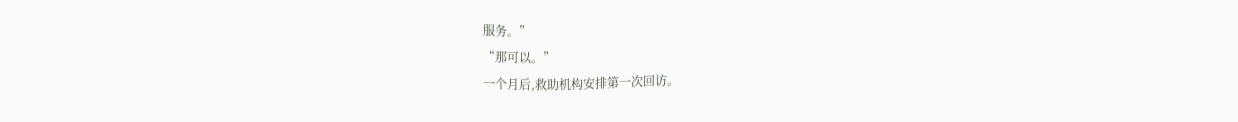服务。”
“那可以。”
一个月后,救助机构安排第一次回访。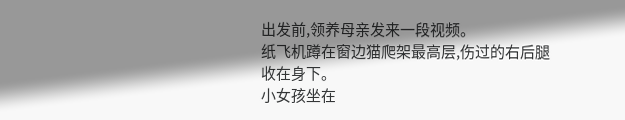出发前,领养母亲发来一段视频。
纸飞机蹲在窗边猫爬架最高层,伤过的右后腿收在身下。
小女孩坐在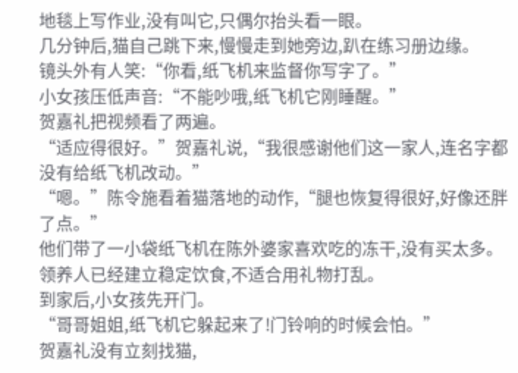地毯上写作业,没有叫它,只偶尔抬头看一眼。
几分钟后,猫自己跳下来,慢慢走到她旁边,趴在练习册边缘。
镜头外有人笑:“你看,纸飞机来监督你写字了。”
小女孩压低声音:“不能吵哦,纸飞机它刚睡醒。”
贺嘉礼把视频看了两遍。
“适应得很好。”贺嘉礼说,“我很感谢他们这一家人,连名字都没有给纸飞机改动。”
“嗯。”陈令施看着猫落地的动作,“腿也恢复得很好,好像还胖了点。”
他们带了一小袋纸飞机在陈外婆家喜欢吃的冻干,没有买太多。
领养人已经建立稳定饮食,不适合用礼物打乱。
到家后,小女孩先开门。
“哥哥姐姐,纸飞机它躲起来了!门铃响的时候会怕。”
贺嘉礼没有立刻找猫,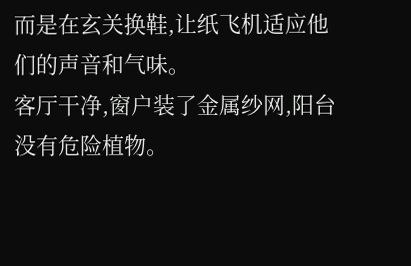而是在玄关换鞋,让纸飞机适应他们的声音和气味。
客厅干净,窗户装了金属纱网,阳台没有危险植物。